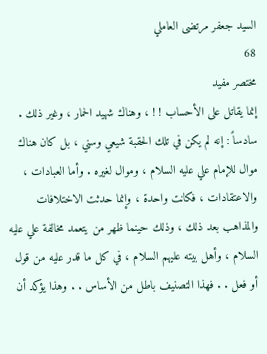السيد جعفر مرتضى العاملي
68
مختصر مفيد
إنما يقاتل على الأحساب ! ! ، وهناك شهيد الحمار ، وغير ذلك . سادساً : إنه لم يكن في تلك الحقبة شيعي وسني ، بل كان هناك موال للإمام علي عليه السلام ، وموال لغيره . وأما العبادات ، والاعتقادات ، فكانت واحدة ، وإنما حدثت الاختلافات والمذاهب بعد ذلك ، وذلك حينما ظهر من يتعمد مخالفة علي عليه السلام ، وأهل بيته عليهم السلام ، في كل ما قدر عليه من قول أو فعل . . فهذا التصنيف باطل من الأساس . . وهذا يؤكد أن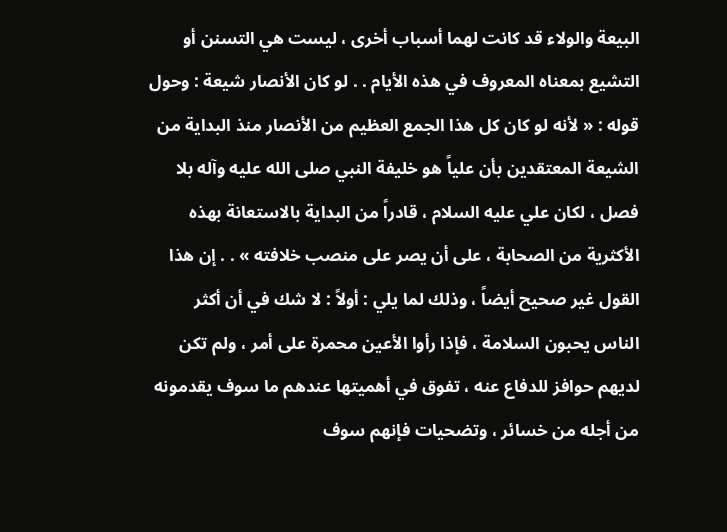البيعة والولاء قد كانت لهما أسباب أخرى ، ليست هي التسنن أو التشيع بمعناه المعروف في هذه الأيام . . لو كان الأنصار شيعة : وحول قوله : « لأنه لو كان كل هذا الجمع العظيم من الأنصار منذ البداية من الشيعة المعتقدين بأن علياً هو خليفة النبي صلى الله عليه وآله بلا فصل ، لكان علي عليه السلام ، قادراً من البداية بالاستعانة بهذه الأكثرية من الصحابة ، على أن يصر على منصب خلافته » . . إن هذا القول غير صحيح أيضاً ، وذلك لما يلي : أولاً : لا شك في أن أكثر الناس يحبون السلامة ، فإذا رأوا الأعين محمرة على أمر ، ولم تكن لديهم حوافز للدفاع عنه ، تفوق في أهميتها عندهم ما سوف يقدمونه من أجله من خسائر ، وتضحيات فإنهم سوف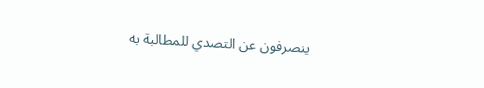ينصرفون عن التصدي للمطالبة به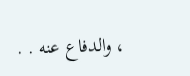، والدفاع عنه . .